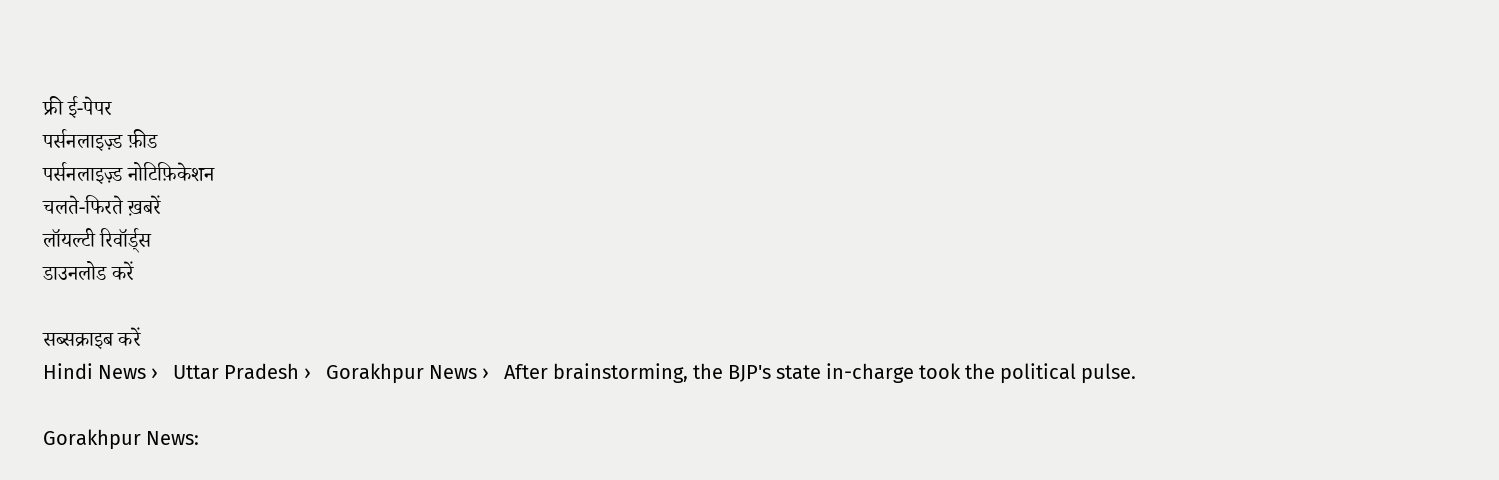फ्री ई-पेपर
पर्सनलाइज़्ड फ़ीड
पर्सनलाइज़्ड नोटिफ़िकेशन
चलते-फिरते ख़बरें
लॉयल्टी रिवॉर्ड्स
डाउनलोड करें

सब्सक्राइब करें
Hindi News ›   Uttar Pradesh ›   Gorakhpur News ›   After brainstorming, the BJP's state in-charge took the political pulse.

Gorakhpur News: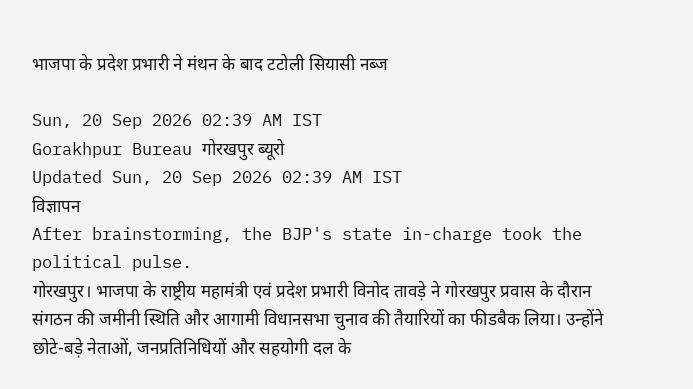भाजपा के प्रदेश प्रभारी ने मंथन के बाद टटोली सियासी नब्ज

Sun, 20 Sep 2026 02:39 AM IST
Gorakhpur Bureau गोरखपुर ब्यूरो
Updated Sun, 20 Sep 2026 02:39 AM IST
विज्ञापन
After brainstorming, the BJP's state in-charge took the political pulse.
गोरखपुर। भाजपा के राष्ट्रीय महामंत्री एवं प्रदेश प्रभारी विनोद तावड़े ने गोरखपुर प्रवास के दौरान संगठन की जमीनी स्थिति और आगामी विधानसभा चुनाव की तैयारियों का फीडबैक लिया। उन्होंने छोटे-बड़े नेताओं, जनप्रतिनिधियों और सहयोगी दल के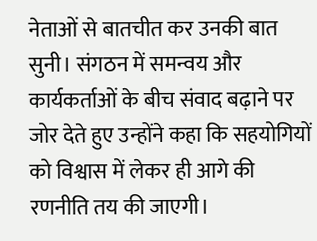नेताओं से बातचीत कर उनकी बात सुनी। संगठन में समन्वय और कार्यकर्ताओं के बीच संवाद बढ़ाने पर जोर देते हुए उन्होंने कहा कि सहयोगियों को विश्वास में लेकर ही आगे की रणनीति तय की जाएगी।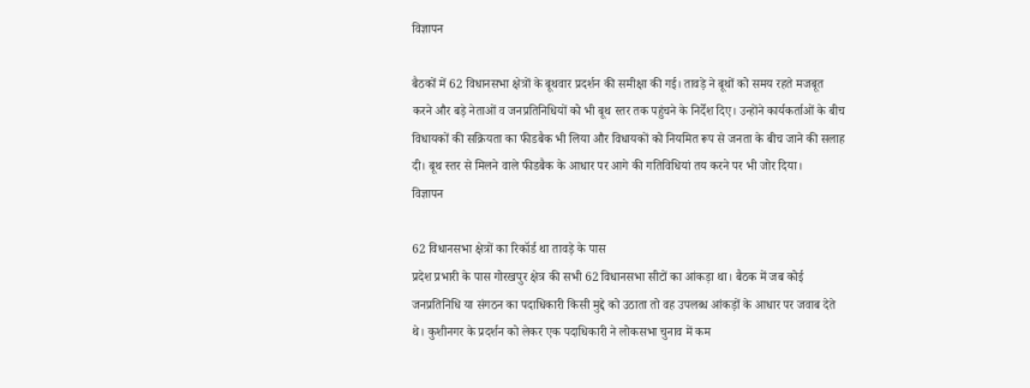विज्ञापन

बैठकों में 62 विधानसभा क्षेत्रों के बूथवार प्रदर्शन की समीक्षा की गई। तावड़े ने बूथों को समय रहते मजबूत करने और बड़े नेताओं व जनप्रतिनिधियों को भी बूथ स्तर तक पहुंचने के निर्देश दिए। उन्होंने कार्यकर्ताओं के बीच विधायकों की सक्रियता का फीडबैक भी लिया और विधायकों को नियमित रूप से जनता के बीच जाने की सलाह दी। बूथ स्तर से मिलने वाले फीडबैक के आधार पर आगे की गतिविधियां तय करने पर भी जोर दिया।
विज्ञापन

62 विधानसभा क्षेत्रों का रिकॉर्ड था तावड़े के पास
प्रदेश प्रभारी के पास गोरखपुर क्षेत्र की सभी 62 विधानसभा सीटों का आंकड़ा था। बैठक में जब कोई जनप्रतिनिधि या संगठन का पदाधिकारी किसी मुद्दे को उठाता तो वह उपलब्ध आंकड़ों के आधार पर जवाब देते थे। कुशीनगर के प्रदर्शन को लेकर एक पदाधिकारी ने लोकसभा चुनाव में कम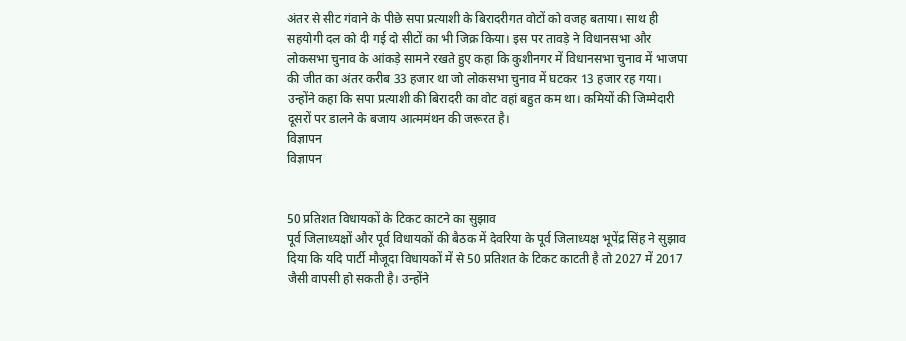अंतर से सीट गंवाने के पीछे सपा प्रत्याशी के बिरादरीगत वोटों को वजह बताया। साथ ही सहयोगी दल को दी गई दो सीटों का भी जिक्र किया। इस पर तावड़े ने विधानसभा और लोकसभा चुनाव के आंकड़े सामने रखते हुए कहा कि कुशीनगर में विधानसभा चुनाव में भाजपा की जीत का अंतर करीब 33 हजार था जो लोकसभा चुनाव में घटकर 13 हजार रह गया। उन्होंने कहा कि सपा प्रत्याशी की बिरादरी का वोट वहां बहुत कम था। कमियों की जिम्मेदारी दूसरों पर डालने के बजाय आत्ममंथन की जरूरत है।
विज्ञापन
विज्ञापन


50 प्रतिशत विधायकों के टिकट काटने का सुझाव
पूर्व जिलाध्यक्षों और पूर्व विधायकों की बैठक में देवरिया के पूर्व जिलाध्यक्ष भूपेंद्र सिंह ने सुझाव दिया कि यदि पार्टी मौजूदा विधायकों में से 50 प्रतिशत के टिकट काटती है तो 2027 में 2017 जैसी वापसी हो सकती है। उन्होंने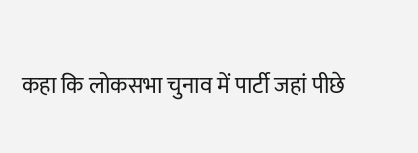कहा कि लोकसभा चुनाव में पार्टी जहां पीछे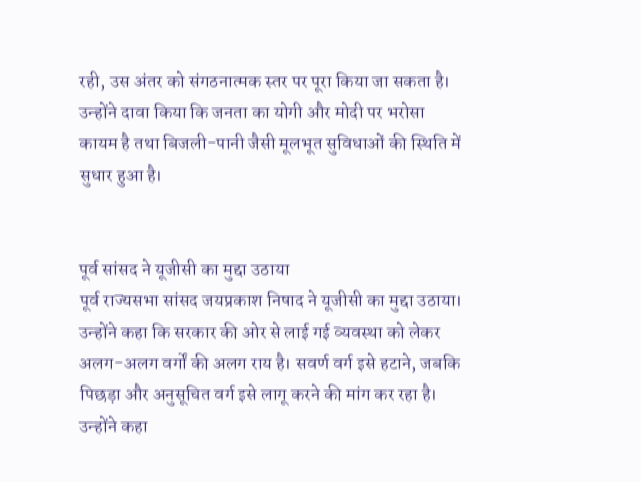रही, उस अंतर को संगठनात्मक स्तर पर पूरा किया जा सकता है। उन्होंने दावा किया कि जनता का योगी और मोदी पर भरोसा कायम है तथा बिजली-पानी जैसी मूलभूत सुविधाओं की स्थिति में सुधार हुआ है।


पूर्व सांसद ने यूजीसी का मुद्दा उठाया
पूर्व राज्यसभा सांसद जयप्रकाश निषाद ने यूजीसी का मुद्दा उठाया। उन्होंने कहा कि सरकार की ओर से लाई गई व्यवस्था को लेकर अलग-अलग वर्गों की अलग राय है। सवर्ण वर्ग इसे हटाने, जबकि पिछड़ा और अनुसूचित वर्ग इसे लागू करने की मांग कर रहा है। उन्होंने कहा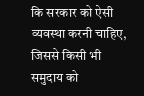कि सरकार को ऐसी व्यवस्था करनी चाहिए, जिससे किसी भी समुदाय को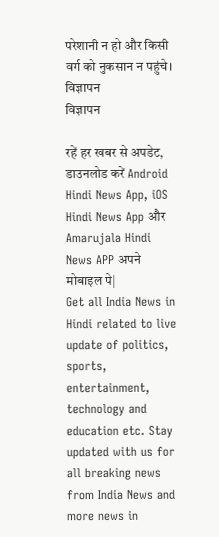परेशानी न हो और किसी वर्ग को नुकसान न पहुंचे।
विज्ञापन
विज्ञापन

रहें हर खबर से अपडेट, डाउनलोड करें Android Hindi News App, iOS Hindi News App और Amarujala Hindi News APP अपने मोबाइल पे|
Get all India News in Hindi related to live update of politics, sports, entertainment, technology and education etc. Stay updated with us for all breaking news from India News and more news in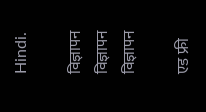Hindi.

विज्ञापन
विज्ञापन
विज्ञापन

एड फ्री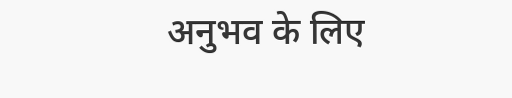अनुभव के लिए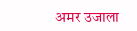अमर उजाला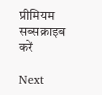प्रीमियम सब्सक्राइब करें

Next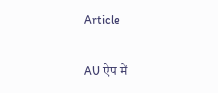Article

AU ऐप में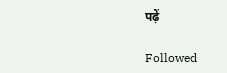पढ़ें

Followed